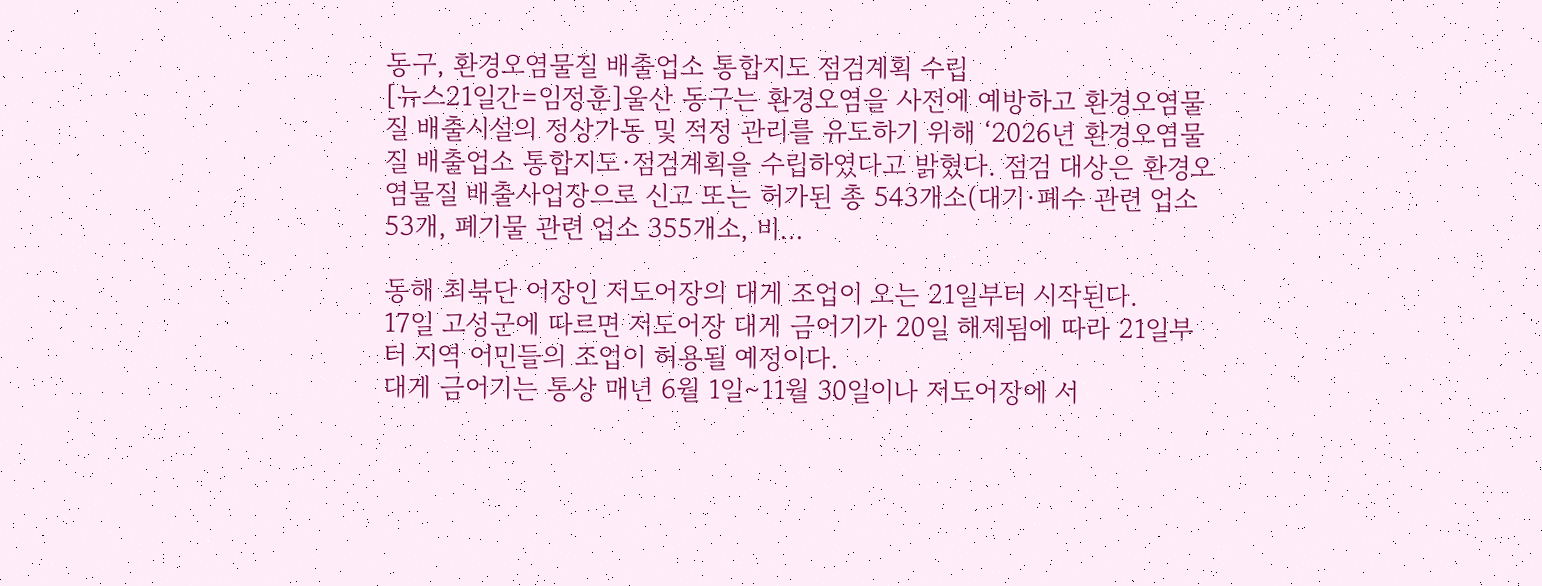동구, 환경오염물질 배출업소 통합지도 점검계획 수립
[뉴스21일간=임정훈]울산 동구는 환경오염을 사전에 예방하고 환경오염물질 배출시설의 정상가동 및 적정 관리를 유도하기 위해 ‘2026년 환경오염물질 배출업소 통합지도·점검계획을 수립하였다고 밝혔다. 점검 대상은 환경오염물질 배출사업장으로 신고 또는 허가된 총 543개소(대기·폐수 관련 업소 53개, 폐기물 관련 업소 355개소, 비...

동해 최북단 어장인 저도어장의 대게 조업이 오는 21일부터 시작된다.
17일 고성군에 따르면 저도어장 대게 금어기가 20일 해제됨에 따라 21일부터 지역 어민들의 조업이 허용될 예정이다.
대게 금어기는 통상 매년 6월 1일∼11월 30일이나 저도어장에 서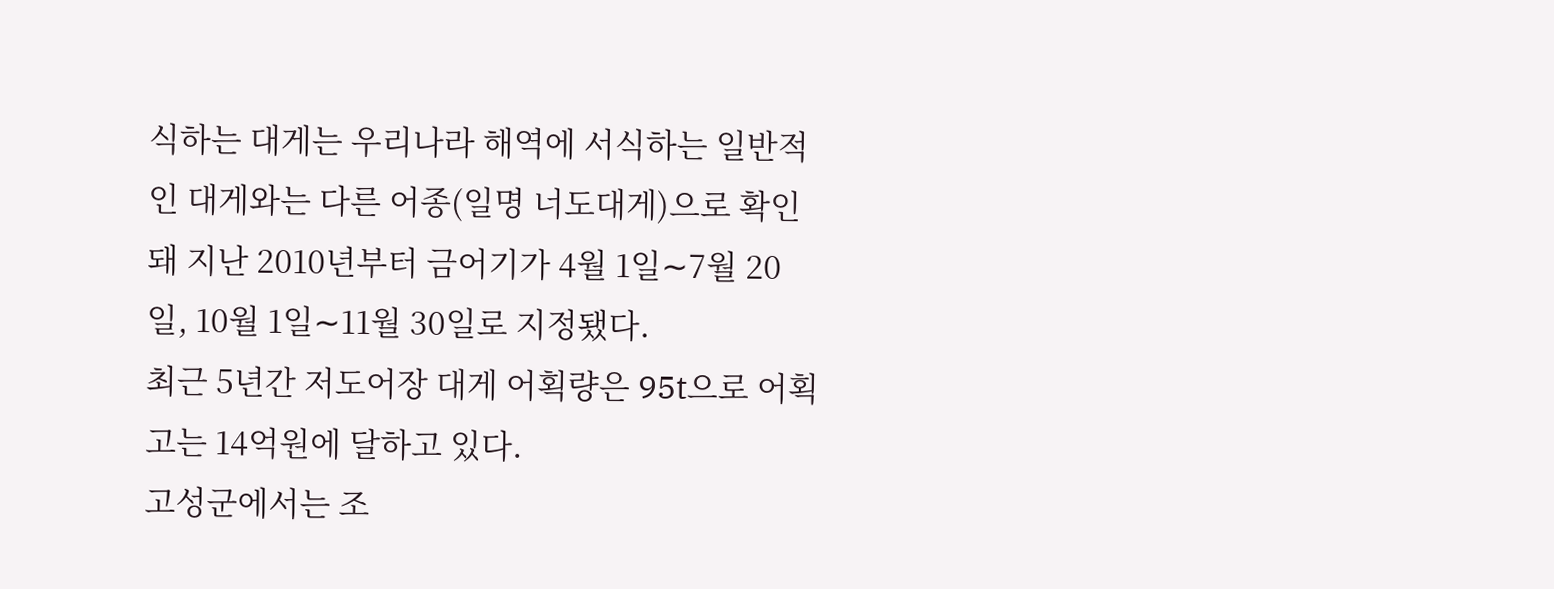식하는 대게는 우리나라 해역에 서식하는 일반적인 대게와는 다른 어종(일명 너도대게)으로 확인돼 지난 2010년부터 금어기가 4월 1일∼7월 20일, 10월 1일∼11월 30일로 지정됐다.
최근 5년간 저도어장 대게 어획량은 95t으로 어획고는 14억원에 달하고 있다.
고성군에서는 조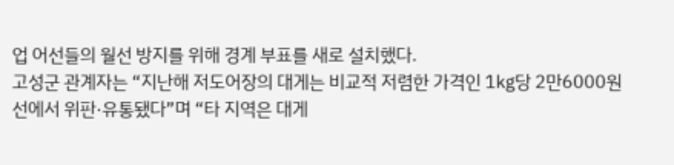업 어선들의 월선 방지를 위해 경계 부표를 새로 설치했다.
고성군 관계자는 “지난해 저도어장의 대게는 비교적 저렴한 가격인 1㎏당 2만6000원 선에서 위판·유통됐다”며 “타 지역은 대게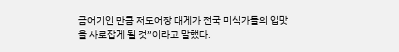금어기인 만큼 저도어장 대게가 전국 미식가들의 입맛을 사로잡게 될 것”이라고 말했다.